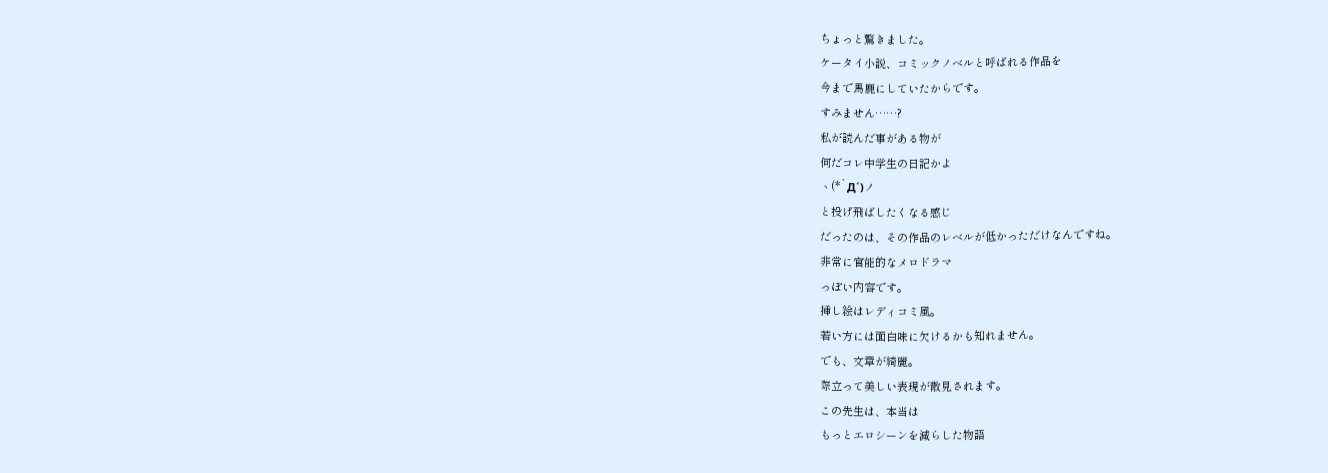ちょっと驚きました。
ケータイ小説、コミックノベルと呼ばれる作品を
今まで馬鹿にしていたからです。
すみません……?
私が読んだ事がある物が
何だコレ中学生の日記かよ
ヽ(*`Д´)ノ
と投げ飛ばしたくなる感じ
だったのは、その作品のレベルが低かっただけなんですね。
非常に官能的なメロドラマ
っぽい内容です。
挿し絵はレディコミ風。
若い方には面白味に欠けるかも知れません。
でも、文章が綺麗。
際立って美しい表現が散見されます。
この先生は、本当は
もっとエロシーンを減らした物語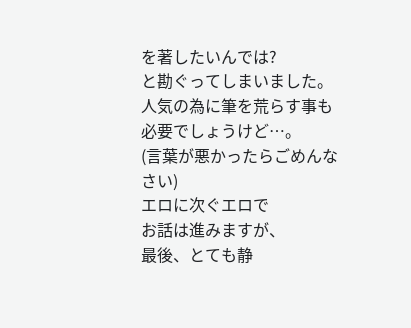を著したいんでは?
と勘ぐってしまいました。
人気の為に筆を荒らす事も
必要でしょうけど…。
(言葉が悪かったらごめんなさい)
エロに次ぐエロで
お話は進みますが、
最後、とても静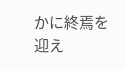かに終焉を
迎え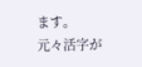ます。
元々活字が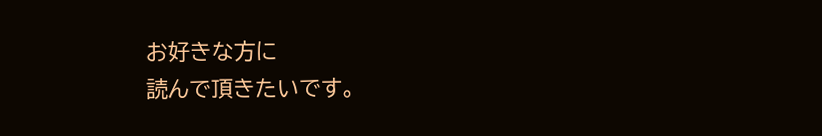お好きな方に
読んで頂きたいです。